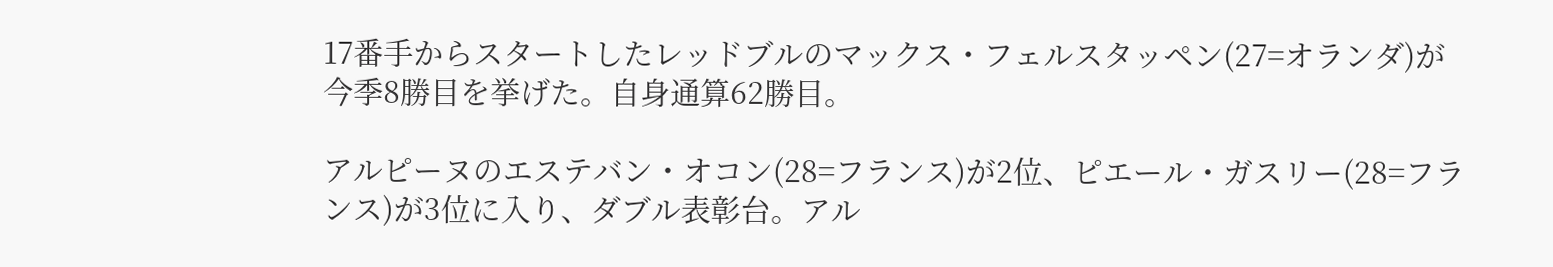17番手からスタートしたレッドブルのマックス・フェルスタッペン(27=オランダ)が今季8勝目を挙げた。自身通算62勝目。

アルピーヌのエステバン・オコン(28=フランス)が2位、ピエール・ガスリー(28=フランス)が3位に入り、ダブル表彰台。アル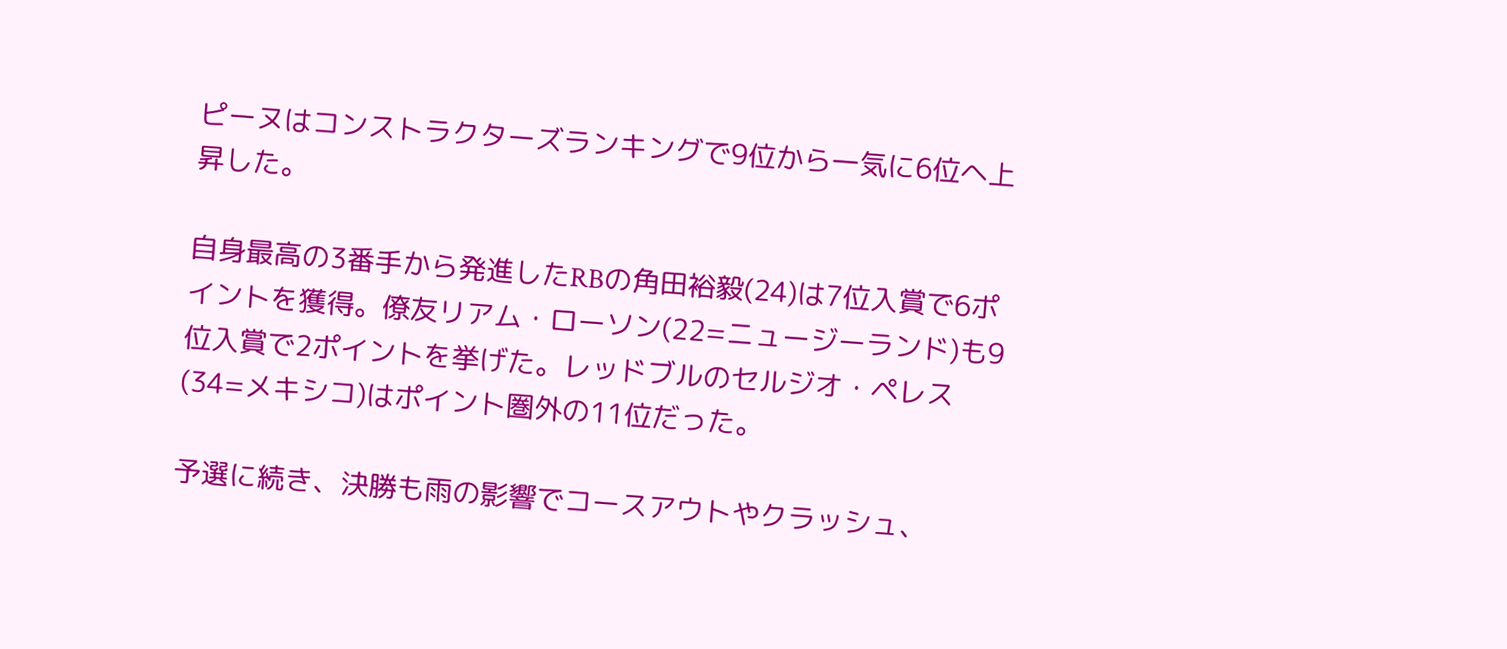ピーヌはコンストラクターズランキングで9位から一気に6位へ上昇した。

自身最高の3番手から発進したRBの角田裕毅(24)は7位入賞で6ポイントを獲得。僚友リアム・ローソン(22=ニュージーランド)も9位入賞で2ポイントを挙げた。レッドブルのセルジオ・ペレス(34=メキシコ)はポイント圏外の11位だった。

予選に続き、決勝も雨の影響でコースアウトやクラッシュ、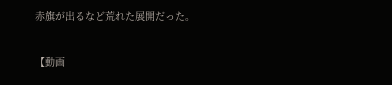赤旗が出るなど荒れた展開だった。

【動画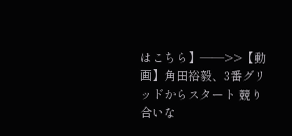はこちら】――>>【動画】角田裕毅、3番グリッドからスタート 競り合いな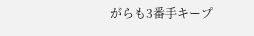がらも3番手キープ